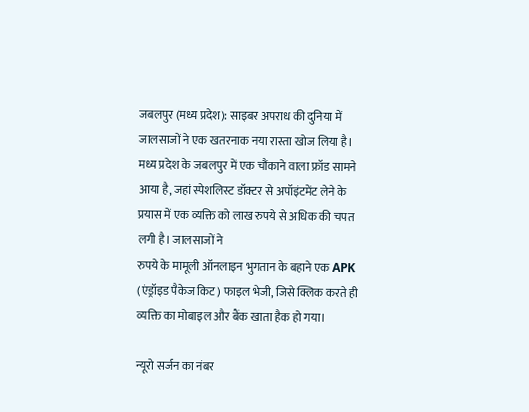जबलपुर (मध्य प्रदेश): साइबर अपराध की दुनिया में जालसाजों ने एक खतरनाक नया रास्ता खोज लिया है। मध्य प्रदेश के जबलपुर में एक चौंकाने वाला फ्रॉड सामने आया है, जहां स्पेशलिस्ट डॉक्टर से अपॉइंटमेंट लेने के प्रयास में एक व्यक्ति को लाख रुपये से अधिक की चपत लगी है। जालसाजों ने
रुपये के मामूली ऑनलाइन भुगतान के बहाने एक APK (एंड्रॉइड पैकेज किट) फाइल भेजी, जिसे क्लिक करते ही व्यक्ति का मोबाइल और बैंक खाता हैक हो गया।

न्यूरो सर्जन का नंबर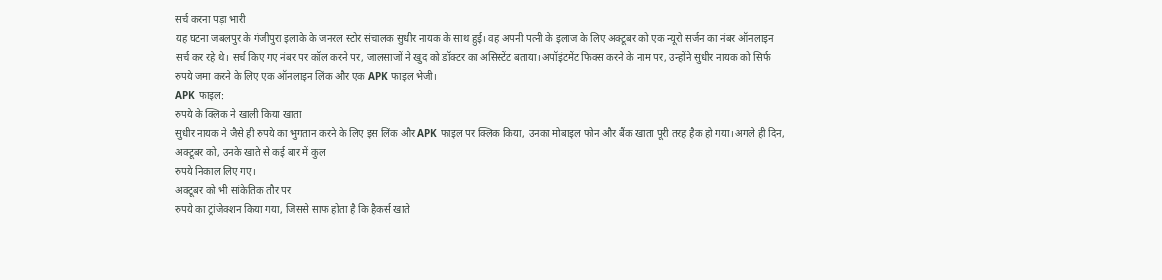सर्च करना पड़ा भारी
यह घटना जबलपुर के गंजीपुरा इलाके के जनरल स्टोर संचालक सुधीर नायक के साथ हुई। वह अपनी पत्नी के इलाज के लिए अक्टूबर को एक न्यूरो सर्जन का नंबर ऑनलाइन सर्च कर रहे थे। सर्च किए गए नंबर पर कॉल करने पर, जालसाजों ने खुद को डॉक्टर का असिस्टेंट बताया।अपॉइंटमेंट फिक्स करने के नाम पर, उन्होंने सुधीर नायक को सिर्फ
रुपये जमा करने के लिए एक ऑनलाइन लिंक और एक APK फाइल भेजी।
APK फाइल:
रुपये के क्लिक ने खाली किया खाता
सुधीर नायक ने जैसे ही रुपये का भुगतान करने के लिए इस लिंक और APK फाइल पर क्लिक किया, उनका मोबाइल फोन और बैंक खाता पूरी तरह हैक हो गया।अगले ही दिन,
अक्टूबर को, उनके खाते से कई बार में कुल
रुपये निकाल लिए गए।
अक्टूबर को भी सांकेतिक तौर पर
रुपये का ट्रांजेक्शन किया गया, जिससे साफ होता है कि हैकर्स खाते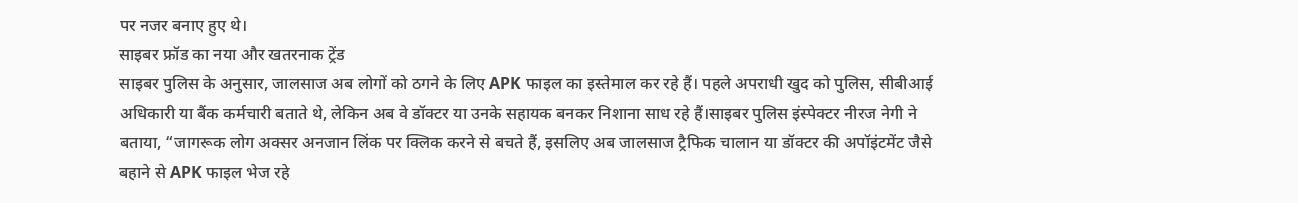पर नजर बनाए हुए थे।
साइबर फ्रॉड का नया और खतरनाक ट्रेंड
साइबर पुलिस के अनुसार, जालसाज अब लोगों को ठगने के लिए APK फाइल का इस्तेमाल कर रहे हैं। पहले अपराधी खुद को पुलिस, सीबीआई अधिकारी या बैंक कर्मचारी बताते थे, लेकिन अब वे डॉक्टर या उनके सहायक बनकर निशाना साध रहे हैं।साइबर पुलिस इंस्पेक्टर नीरज नेगी ने बताया, “जागरूक लोग अक्सर अनजान लिंक पर क्लिक करने से बचते हैं, इसलिए अब जालसाज ट्रैफिक चालान या डॉक्टर की अपॉइंटमेंट जैसे बहाने से APK फाइल भेज रहे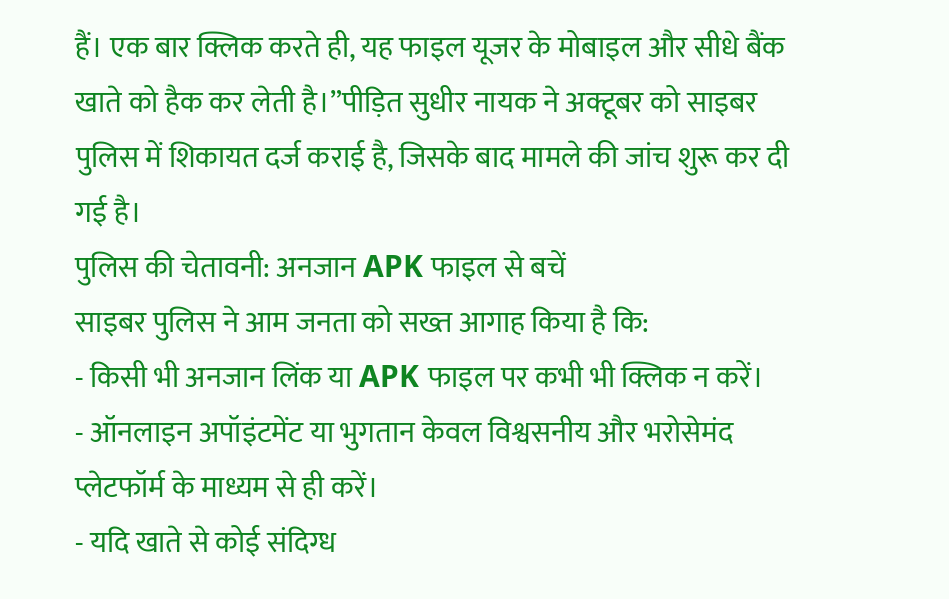हैं। एक बार क्लिक करते ही, यह फाइल यूजर के मोबाइल और सीधे बैंक खाते को हैक कर लेती है।”पीड़ित सुधीर नायक ने अक्टूबर को साइबर पुलिस में शिकायत दर्ज कराई है, जिसके बाद मामले की जांच शुरू कर दी गई है।
पुलिस की चेतावनी: अनजान APK फाइल से बचें
साइबर पुलिस ने आम जनता को सख्त आगाह किया है कि:
- किसी भी अनजान लिंक या APK फाइल पर कभी भी क्लिक न करें।
- ऑनलाइन अपॉइंटमेंट या भुगतान केवल विश्वसनीय और भरोसेमंद प्लेटफॉर्म के माध्यम से ही करें।
- यदि खाते से कोई संदिग्ध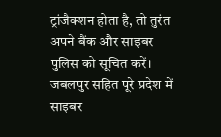ट्रांजैक्शन होता है, तो तुरंत अपने बैंक और साइबर पुलिस को सूचित करें।
जबलपुर सहित पूरे प्रदेश में साइबर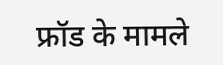फ्रॉड के मामले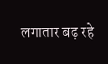लगातार बढ़ रहे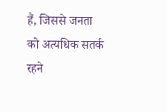हैं, जिससे जनता को अत्यधिक सतर्क रहने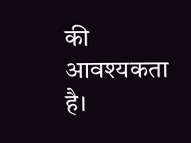की आवश्यकता है।